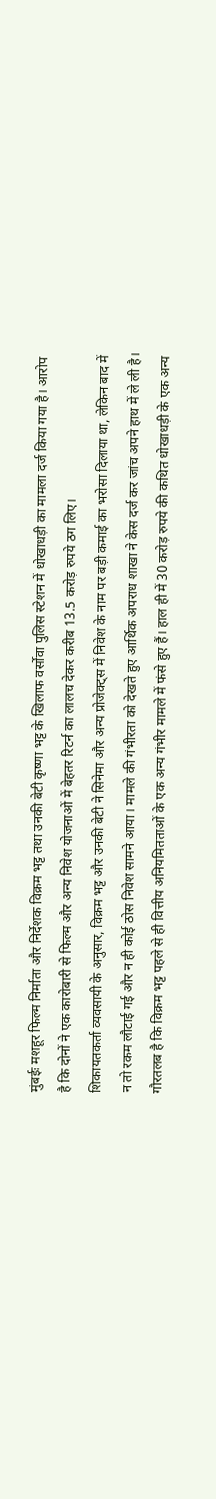मुंबईः मशहूर फिल्म निर्माता और निर्देशक विक्रम भट्ट तथा उनकी बेटी कृष्णा भट्ट के खिलाफ वर्सोवा पुलिस स्टेशन में धोखाधड़ी का मामला दर्ज किया गया है। आरोप है कि दोनों ने एक कारोबारी से फिल्म और अन्य निवेश योजनाओं में बेहतर रिटर्न का लालच देकर करीब 13.5 करोड़ रुपये ठग लिए।
शिकायतकर्ता व्यवसायी के अनुसार, विक्रम भट्ट और उनकी बेटी ने सिनेमा और अन्य प्रोजेक्ट्स में निवेश के नाम पर बड़ी कमाई का भरोसा दिलाया था, लेकिन बाद में न तो रकम लौटाई गई और न ही कोई ठोस निवेश सामने आया। मामले की गंभीरता को देखते हुए आर्थिक अपराध शाखा ने केस दर्ज कर जांच अपने हाथ में ले ली है।
गौरतलब है कि विक्रम भट्ट पहले से ही वित्तीय अनियमितताओं के एक अन्य गंभीर मामले में फंसे हुए हैं। हाल ही में 30 करोड़ रुपये की कथित धोखाधड़ी के एक अन्य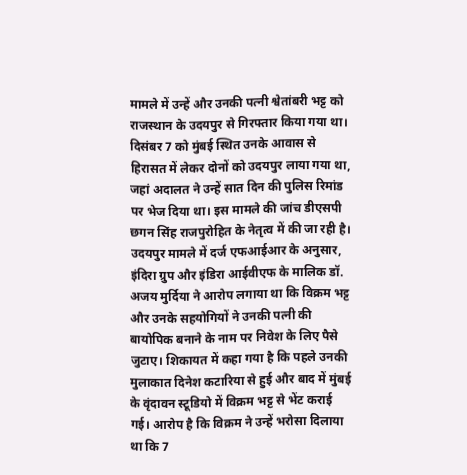मामले में उन्हें और उनकी पत्नी श्वेतांबरी भट्ट को राजस्थान के उदयपुर से गिरफ्तार किया गया था। दिसंबर 7 को मुंबई स्थित उनके आवास से हिरासत में लेकर दोनों को उदयपुर लाया गया था, जहां अदालत ने उन्हें सात दिन की पुलिस रिमांड पर भेज दिया था। इस मामले की जांच डीएसपी छगन सिंह राजपुरोहित के नेतृत्व में की जा रही है।
उदयपुर मामले में दर्ज एफआईआर के अनुसार, इंदिरा ग्रुप और इंडिरा आईवीएफ के मालिक डॉ. अजय मुर्दिया ने आरोप लगाया था कि विक्रम भट्ट और उनके सहयोगियों ने उनकी पत्नी की बायोपिक बनाने के नाम पर निवेश के लिए पैसे जुटाए। शिकायत में कहा गया है कि पहले उनकी मुलाकात दिनेश कटारिया से हुई और बाद में मुंबई के वृंदावन स्टूडियो में विक्रम भट्ट से भेंट कराई गई। आरोप है कि विक्रम ने उन्हें भरोसा दिलाया था कि 7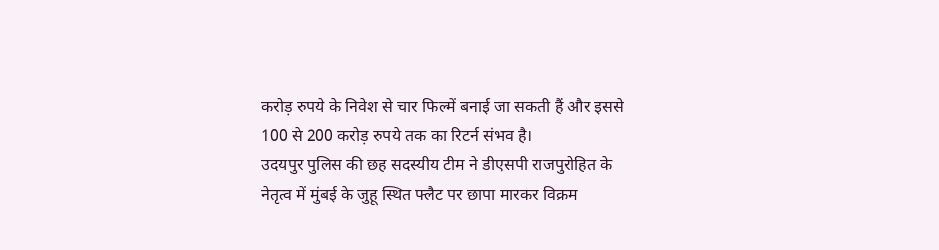करोड़ रुपये के निवेश से चार फिल्में बनाई जा सकती हैं और इससे 100 से 200 करोड़ रुपये तक का रिटर्न संभव है।
उदयपुर पुलिस की छह सदस्यीय टीम ने डीएसपी राजपुरोहित के नेतृत्व में मुंबई के जुहू स्थित फ्लैट पर छापा मारकर विक्रम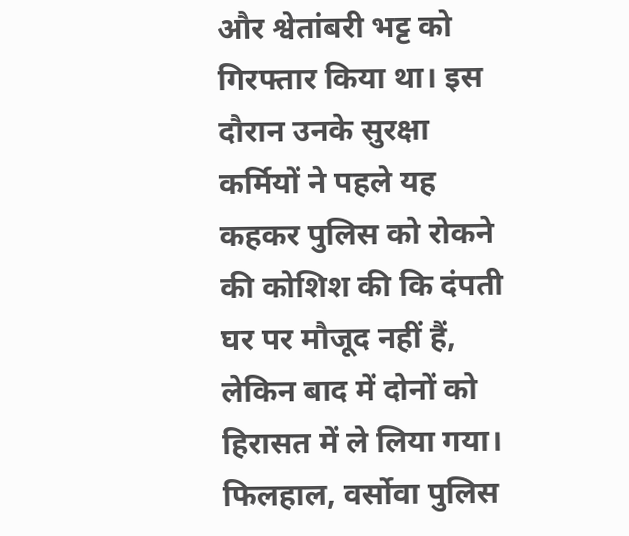और श्वेतांबरी भट्ट को गिरफ्तार किया था। इस दौरान उनके सुरक्षा कर्मियों ने पहले यह कहकर पुलिस को रोकने की कोशिश की कि दंपती घर पर मौजूद नहीं हैं, लेकिन बाद में दोनों को हिरासत में ले लिया गया।
फिलहाल, वर्सोवा पुलिस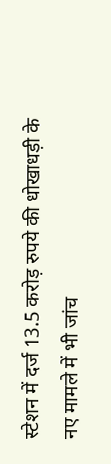स्टेशन में दर्ज 13.5 करोड़ रुपये की धोखाधड़ी के नए मामले में भी जांच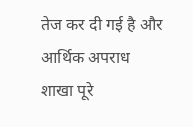तेज कर दी गई है और आर्थिक अपराध शाखा पूरे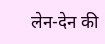लेन-देन की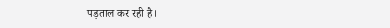पड़ताल कर रही है।